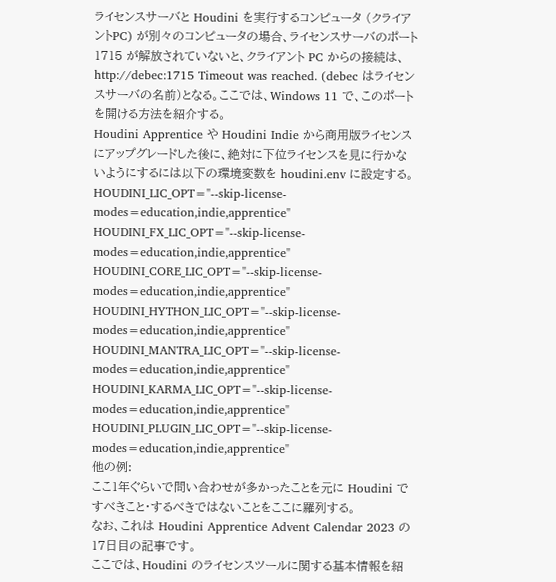ライセンスサーバと Houdini を実行するコンピュータ (クライアントPC) が別々のコンピュータの場合、ライセンスサーバのポート 1715 が解放されていないと、クライアント PC からの接続は、
http://debec:1715 Timeout was reached. (debec はライセンスサーバの名前)となる。ここでは、Windows 11 で、このポートを開ける方法を紹介する。
Houdini Apprentice や Houdini Indie から商用版ライセンスにアップグレードした後に、絶対に下位ライセンスを見に行かないようにするには以下の環境変数を houdini.env に設定する。
HOUDINI_LIC_OPT="--skip-license-modes=education,indie,apprentice" HOUDINI_FX_LIC_OPT="--skip-license-modes=education,indie,apprentice" HOUDINI_CORE_LIC_OPT="--skip-license-modes=education,indie,apprentice" HOUDINI_HYTHON_LIC_OPT="--skip-license-modes=education,indie,apprentice" HOUDINI_MANTRA_LIC_OPT="--skip-license-modes=education,indie,apprentice" HOUDINI_KARMA_LIC_OPT="--skip-license-modes=education,indie,apprentice" HOUDINI_PLUGIN_LIC_OPT="--skip-license-modes=education,indie,apprentice"
他の例:
ここ1年ぐらいで問い合わせが多かったことを元に Houdini ですべきこと・するべきではないことをここに羅列する。
なお、これは Houdini Apprentice Advent Calendar 2023 の 17日目の記事です。
ここでは、Houdini のライセンスツールに関する基本情報を紹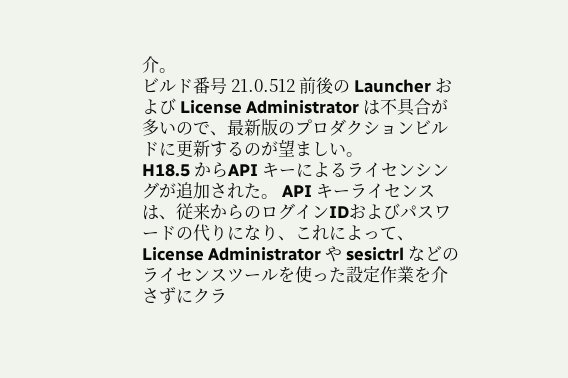介。
ビルド番号 21.0.512 前後の Launcher および License Administrator は不具合が多いので、最新版のプロダクションビルドに更新するのが望ましい。
H18.5 からAPI キーによるライセンシングが追加された。 API キーライセンスは、従来からのログインIDおよびパスワードの代りになり、これによって、License Administrator や sesictrl などのライセンスツールを使った設定作業を介さずにクラ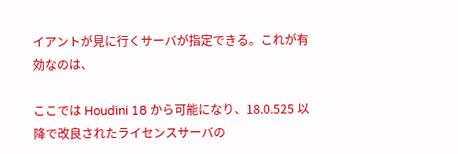イアントが見に行くサーバが指定できる。これが有効なのは、

ここでは Houdini 18 から可能になり、18.0.525 以降で改良されたライセンスサーバの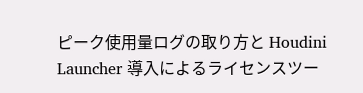ピーク使用量ログの取り方と Houdini Launcher 導入によるライセンスツー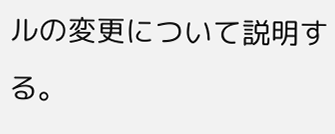ルの変更について説明する。